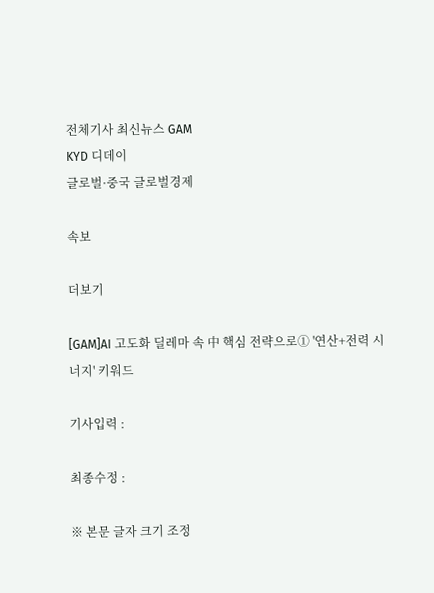전체기사 최신뉴스 GAM
KYD 디데이
글로벌·중국 글로벌경제

속보

더보기

[GAM]AI 고도화 딜레마 속 中 핵심 전략으로① '연산+전력 시너지' 키워드

기사입력 :

최종수정 :

※ 본문 글자 크기 조정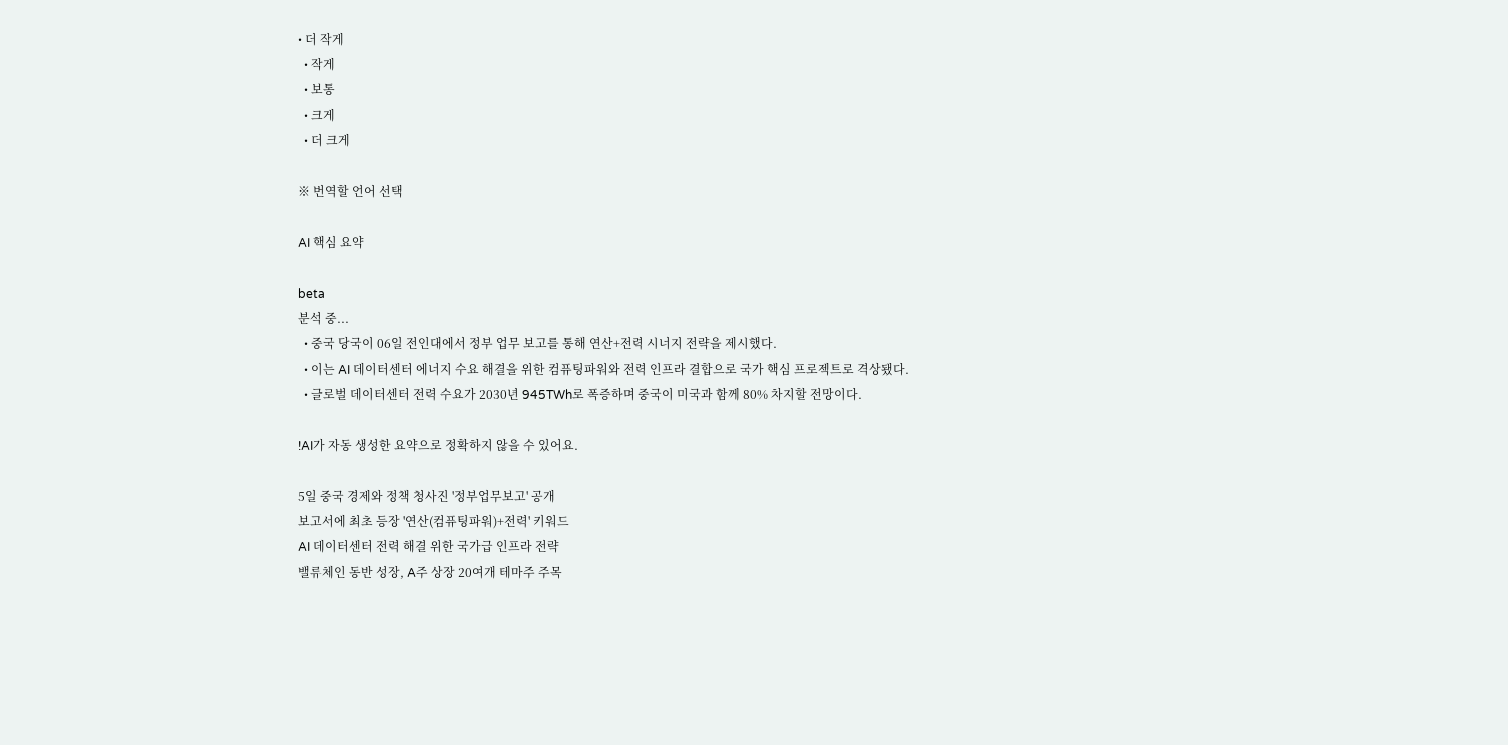• 더 작게
  • 작게
  • 보통
  • 크게
  • 더 크게

※ 번역할 언어 선택

AI 핵심 요약

beta
분석 중...
  • 중국 당국이 06일 전인대에서 정부 업무 보고를 통해 연산+전력 시너지 전략을 제시했다.
  • 이는 AI 데이터센터 에너지 수요 해결을 위한 컴퓨팅파워와 전력 인프라 결합으로 국가 핵심 프로젝트로 격상됐다.
  • 글로벌 데이터센터 전력 수요가 2030년 945TWh로 폭증하며 중국이 미국과 함께 80% 차지할 전망이다.

!AI가 자동 생성한 요약으로 정확하지 않을 수 있어요.

5일 중국 경제와 정책 청사진 '정부업무보고' 공개
보고서에 최초 등장 '연산(컴퓨팅파워)+전력' 키워드
AI 데이터센터 전력 해결 위한 국가급 인프라 전략
밸류체인 동반 성장, A주 상장 20여개 테마주 주목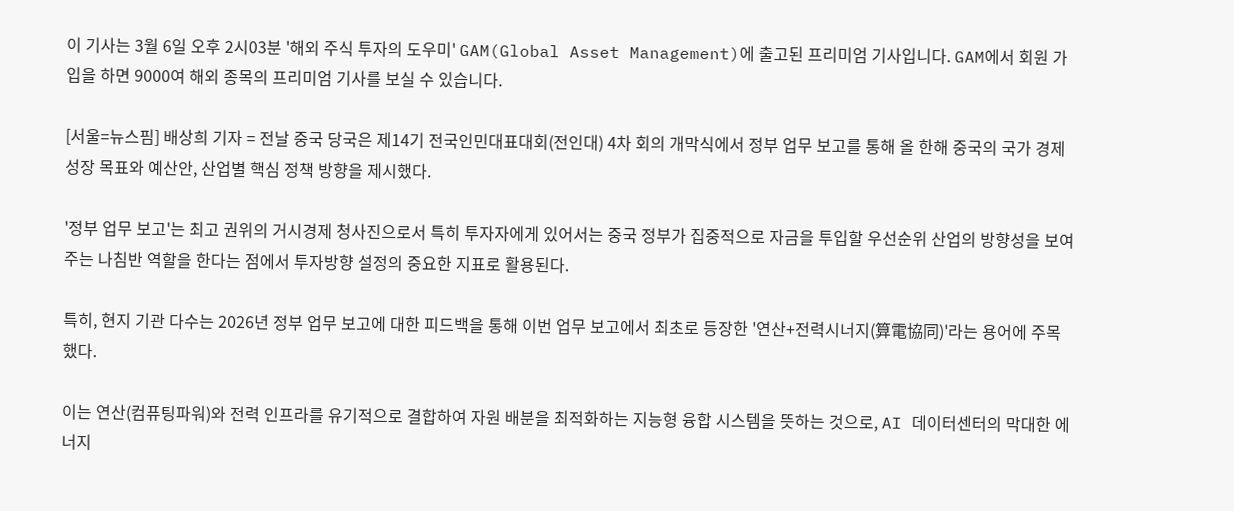이 기사는 3월 6일 오후 2시03분 '해외 주식 투자의 도우미' GAM(Global Asset Management)에 출고된 프리미엄 기사입니다. GAM에서 회원 가입을 하면 9000여 해외 종목의 프리미엄 기사를 보실 수 있습니다.

[서울=뉴스핌] 배상희 기자 = 전날 중국 당국은 제14기 전국인민대표대회(전인대) 4차 회의 개막식에서 정부 업무 보고를 통해 올 한해 중국의 국가 경제 성장 목표와 예산안, 산업별 핵심 정책 방향을 제시했다.

'정부 업무 보고'는 최고 권위의 거시경제 청사진으로서 특히 투자자에게 있어서는 중국 정부가 집중적으로 자금을 투입할 우선순위 산업의 방향성을 보여주는 나침반 역할을 한다는 점에서 투자방향 설정의 중요한 지표로 활용된다.

특히, 현지 기관 다수는 2026년 정부 업무 보고에 대한 피드백을 통해 이번 업무 보고에서 최초로 등장한 '연산+전력시너지(算電協同)'라는 용어에 주목했다.

이는 연산(컴퓨팅파워)와 전력 인프라를 유기적으로 결합하여 자원 배분을 최적화하는 지능형 융합 시스템을 뜻하는 것으로, AI 데이터센터의 막대한 에너지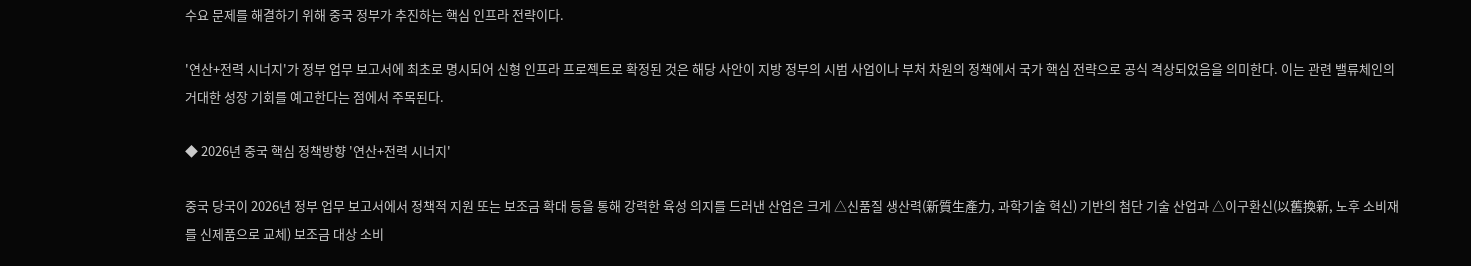수요 문제를 해결하기 위해 중국 정부가 추진하는 핵심 인프라 전략이다.

'연산+전력 시너지'가 정부 업무 보고서에 최초로 명시되어 신형 인프라 프로젝트로 확정된 것은 해당 사안이 지방 정부의 시범 사업이나 부처 차원의 정책에서 국가 핵심 전략으로 공식 격상되었음을 의미한다. 이는 관련 밸류체인의 거대한 성장 기회를 예고한다는 점에서 주목된다.

◆ 2026년 중국 핵심 정책방향 '연산+전력 시너지'

중국 당국이 2026년 정부 업무 보고서에서 정책적 지원 또는 보조금 확대 등을 통해 강력한 육성 의지를 드러낸 산업은 크게 △신품질 생산력(新質生產力, 과학기술 혁신) 기반의 첨단 기술 산업과 △이구환신(以舊換新, 노후 소비재를 신제품으로 교체) 보조금 대상 소비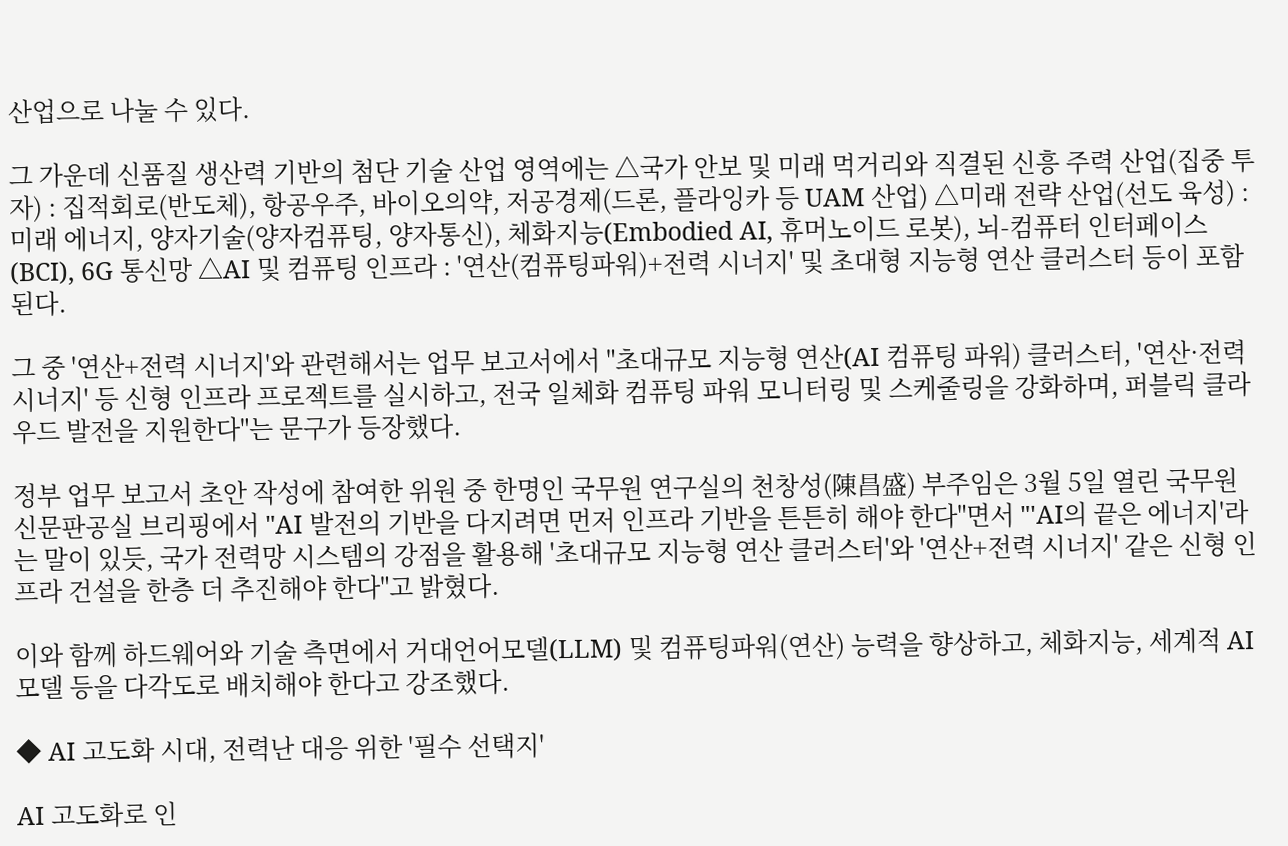산업으로 나눌 수 있다.

그 가운데 신품질 생산력 기반의 첨단 기술 산업 영역에는 △국가 안보 및 미래 먹거리와 직결된 신흥 주력 산업(집중 투자) : 집적회로(반도체), 항공우주, 바이오의약, 저공경제(드론, 플라잉카 등 UAM 산업) △미래 전략 산업(선도 육성) : 미래 에너지, 양자기술(양자컴퓨팅, 양자통신), 체화지능(Embodied AI, 휴머노이드 로봇), 뇌-컴퓨터 인터페이스(BCI), 6G 통신망 △AI 및 컴퓨팅 인프라 : '연산(컴퓨팅파워)+전력 시너지' 및 초대형 지능형 연산 클러스터 등이 포함된다.

그 중 '연산+전력 시너지'와 관련해서는 업무 보고서에서 "초대규모 지능형 연산(AI 컴퓨팅 파워) 클러스터, '연산·전력 시너지' 등 신형 인프라 프로젝트를 실시하고, 전국 일체화 컴퓨팅 파워 모니터링 및 스케줄링을 강화하며, 퍼블릭 클라우드 발전을 지원한다"는 문구가 등장했다.

정부 업무 보고서 초안 작성에 참여한 위원 중 한명인 국무원 연구실의 천창성(陳昌盛) 부주임은 3월 5일 열린 국무원 신문판공실 브리핑에서 "AI 발전의 기반을 다지려면 먼저 인프라 기반을 튼튼히 해야 한다"면서 "'AI의 끝은 에너지'라는 말이 있듯, 국가 전력망 시스템의 강점을 활용해 '초대규모 지능형 연산 클러스터'와 '연산+전력 시너지' 같은 신형 인프라 건설을 한층 더 추진해야 한다"고 밝혔다.

이와 함께 하드웨어와 기술 측면에서 거대언어모델(LLM) 및 컴퓨팅파워(연산) 능력을 향상하고, 체화지능, 세계적 AI 모델 등을 다각도로 배치해야 한다고 강조했다.

◆ AI 고도화 시대, 전력난 대응 위한 '필수 선택지'

AI 고도화로 인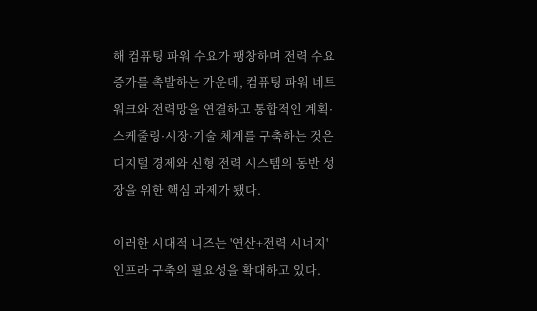해 컴퓨팅 파워 수요가 팽창하며 전력 수요 증가를 촉발하는 가운데, 컴퓨팅 파워 네트워크와 전력망을 연결하고 통합적인 계획·스케줄링·시장·기술 체계를 구축하는 것은 디지털 경제와 신형 전력 시스템의 동반 성장을 위한 핵심 과제가 됐다.

이러한 시대적 니즈는 '연산+전력 시너지' 인프라 구축의 필요성을 확대하고 있다.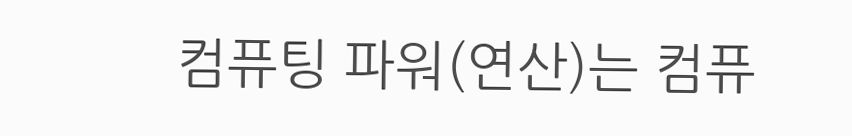컴퓨팅 파워(연산)는 컴퓨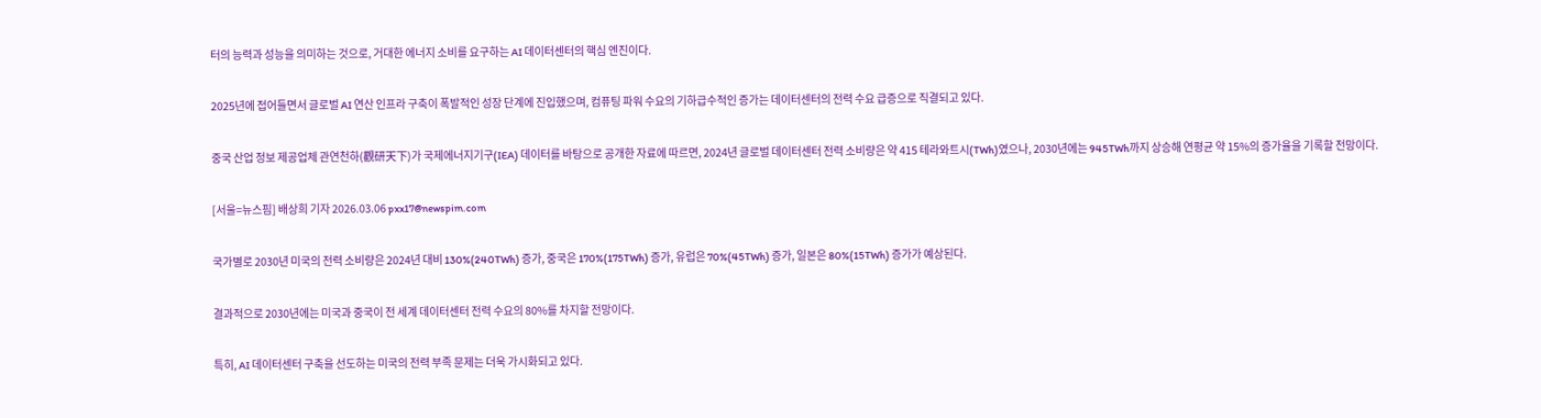터의 능력과 성능을 의미하는 것으로, 거대한 에너지 소비를 요구하는 AI 데이터센터의 핵심 엔진이다.

2025년에 접어들면서 글로벌 AI 연산 인프라 구축이 폭발적인 성장 단계에 진입했으며, 컴퓨팅 파워 수요의 기하급수적인 증가는 데이터센터의 전력 수요 급증으로 직결되고 있다.

중국 산업 정보 제공업체 관연천하(觀研天下)가 국제에너지기구(IEA) 데이터를 바탕으로 공개한 자료에 따르면, 2024년 글로벌 데이터센터 전력 소비량은 약 415 테라와트시(TWh)였으나, 2030년에는 945TWh까지 상승해 연평균 약 15%의 증가율을 기록할 전망이다.

[서울=뉴스핌] 배상희 기자 2026.03.06 pxx17@newspim.com

국가별로 2030년 미국의 전력 소비량은 2024년 대비 130%(240TWh) 증가, 중국은 170%(175TWh) 증가, 유럽은 70%(45TWh) 증가, 일본은 80%(15TWh) 증가가 예상된다.

결과적으로 2030년에는 미국과 중국이 전 세계 데이터센터 전력 수요의 80%를 차지할 전망이다.

특히, AI 데이터센터 구축을 선도하는 미국의 전력 부족 문제는 더욱 가시화되고 있다.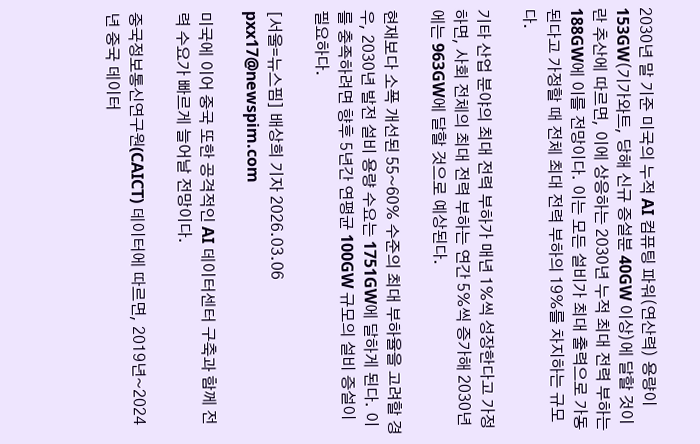2030년 말 기준 미국의 누적 AI 컴퓨팅 파워(연산력) 용량이 153GW(기가와트, 당해 신규 증설분 40GW 이상)에 달할 것이란 추산에 따르면, 이에 상응하는 2030년 누적 최대 전력 부하는 188GW에 이를 전망이다. 이는 모든 설비가 최대 출력으로 가동된다고 가정할 때 전체 최대 전력 부하의 19%를 차지하는 규모다.

기타 산업 분야의 최대 전력 부하가 매년 1%씩 성장한다고 가정하면, 사회 전체의 최대 전력 부하는 연간 5%씩 증가해 2030년에는 963GW에 달할 것으로 예상된다.

현재보다 소폭 개선된 55~60% 수준의 최대 부하율을 고려할 경우, 2030년 발전 설비 용량 수요는 1751GW에 달하게 된다. 이를 충족하려면 향후 5년간 연평균 100GW 규모의 설비 증설이 필요하다.

[서울=뉴스핌] 배상희 기자 2026.03.06 pxx17@newspim.com

미국에 이어 중국 또한 공격적인 AI 데이터센터 구축과 함께 전력 수요가 빠르게 늘어날 전망이다.

중국정보통신연구원(CAICT) 데이터에 따르면, 2019년~2024년 중국 데이터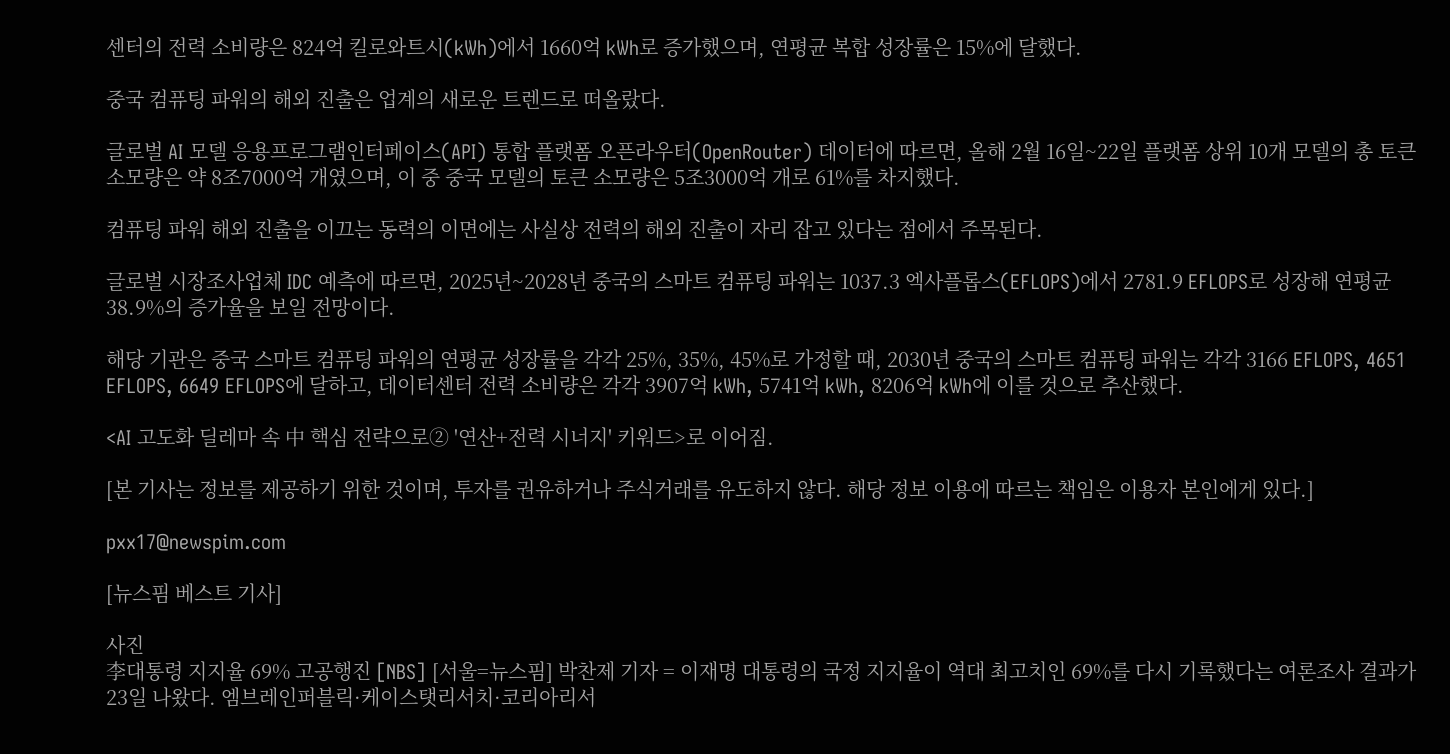센터의 전력 소비량은 824억 킬로와트시(kWh)에서 1660억 kWh로 증가했으며, 연평균 복합 성장률은 15%에 달했다.

중국 컴퓨팅 파워의 해외 진출은 업계의 새로운 트렌드로 떠올랐다.

글로벌 AI 모델 응용프로그램인터페이스(API) 통합 플랫폼 오픈라우터(OpenRouter) 데이터에 따르면, 올해 2월 16일~22일 플랫폼 상위 10개 모델의 총 토큰 소모량은 약 8조7000억 개였으며, 이 중 중국 모델의 토큰 소모량은 5조3000억 개로 61%를 차지했다.

컴퓨팅 파워 해외 진출을 이끄는 동력의 이면에는 사실상 전력의 해외 진출이 자리 잡고 있다는 점에서 주목된다.

글로벌 시장조사업체 IDC 예측에 따르면, 2025년~2028년 중국의 스마트 컴퓨팅 파워는 1037.3 엑사플롭스(EFLOPS)에서 2781.9 EFLOPS로 성장해 연평균 38.9%의 증가율을 보일 전망이다.

해당 기관은 중국 스마트 컴퓨팅 파워의 연평균 성장률을 각각 25%, 35%, 45%로 가정할 때, 2030년 중국의 스마트 컴퓨팅 파워는 각각 3166 EFLOPS, 4651 EFLOPS, 6649 EFLOPS에 달하고, 데이터센터 전력 소비량은 각각 3907억 kWh, 5741억 kWh, 8206억 kWh에 이를 것으로 추산했다.

<AI 고도화 딜레마 속 中 핵심 전략으로② '연산+전력 시너지' 키워드>로 이어짐.

[본 기사는 정보를 제공하기 위한 것이며, 투자를 권유하거나 주식거래를 유도하지 않다. 해당 정보 이용에 따르는 책임은 이용자 본인에게 있다.]

pxx17@newspim.com

[뉴스핌 베스트 기사]

사진
李대통령 지지율 69% 고공행진 [NBS] [서울=뉴스핌] 박찬제 기자 = 이재명 대통령의 국정 지지율이 역대 최고치인 69%를 다시 기록했다는 여론조사 결과가 23일 나왔다. 엠브레인퍼블릭·케이스탯리서치·코리아리서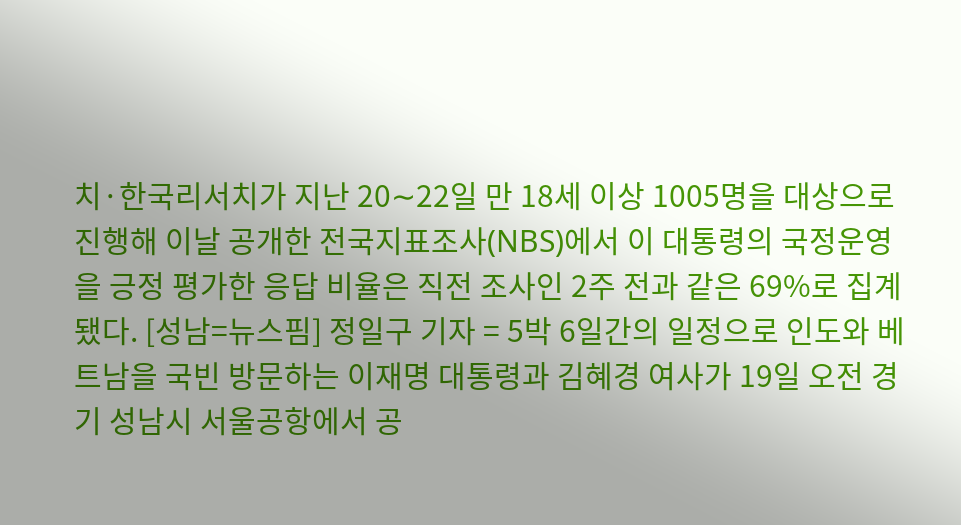치·한국리서치가 지난 20∼22일 만 18세 이상 1005명을 대상으로 진행해 이날 공개한 전국지표조사(NBS)에서 이 대통령의 국정운영을 긍정 평가한 응답 비율은 직전 조사인 2주 전과 같은 69%로 집계됐다. [성남=뉴스핌] 정일구 기자 = 5박 6일간의 일정으로 인도와 베트남을 국빈 방문하는 이재명 대통령과 김혜경 여사가 19일 오전 경기 성남시 서울공항에서 공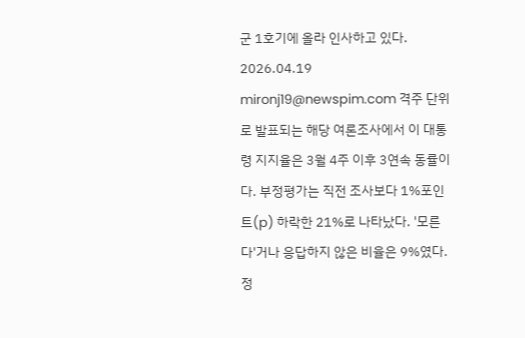군 1호기에 올라 인사하고 있다. 2026.04.19 mironj19@newspim.com 격주 단위로 발표되는 해당 여론조사에서 이 대통령 지지율은 3월 4주 이후 3연속 동률이다. 부정평가는 직전 조사보다 1%포인트(p) 하락한 21%로 나타났다. '모른다'거나 응답하지 않은 비율은 9%였다. 정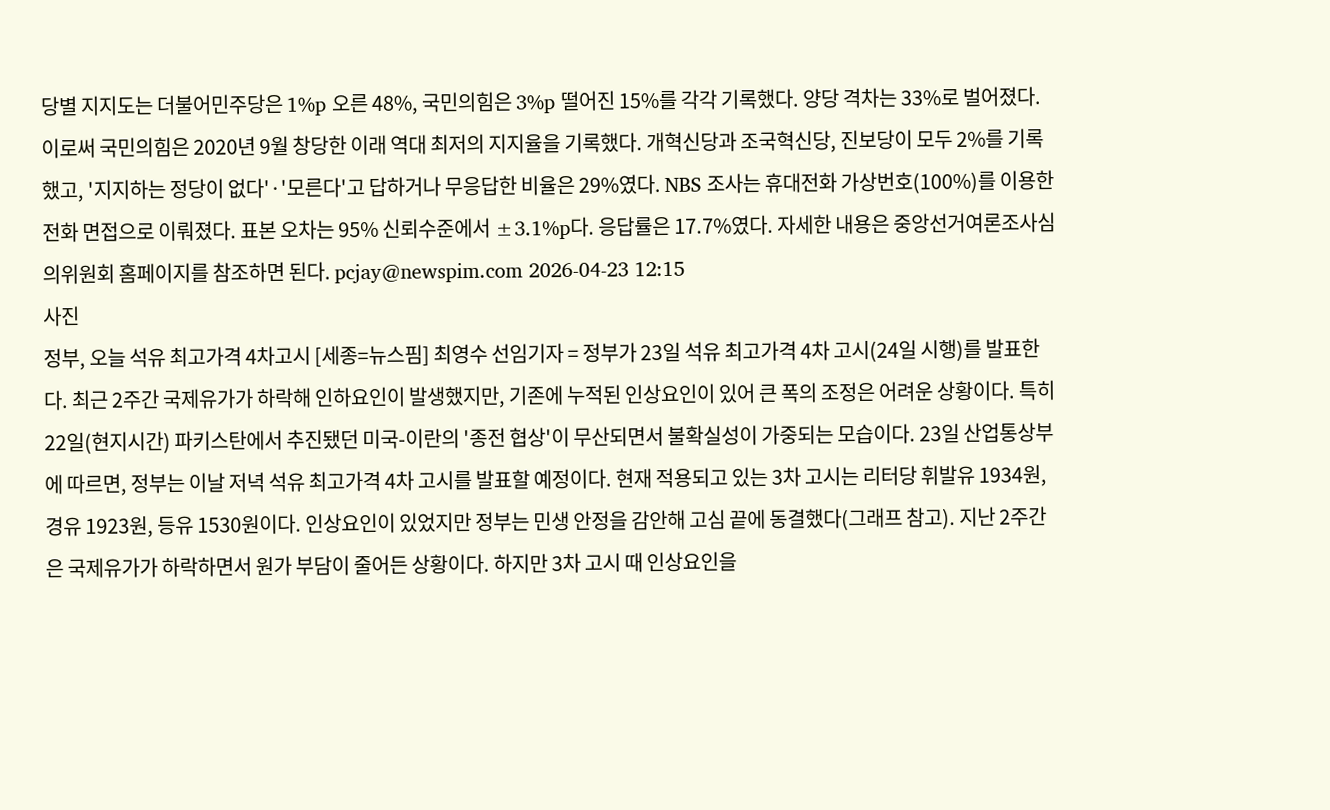당별 지지도는 더불어민주당은 1%p 오른 48%, 국민의힘은 3%p 떨어진 15%를 각각 기록했다. 양당 격차는 33%로 벌어졌다. 이로써 국민의힘은 2020년 9월 창당한 이래 역대 최저의 지지율을 기록했다. 개혁신당과 조국혁신당, 진보당이 모두 2%를 기록했고, '지지하는 정당이 없다'·'모른다'고 답하거나 무응답한 비율은 29%였다. NBS 조사는 휴대전화 가상번호(100%)를 이용한 전화 면접으로 이뤄졌다. 표본 오차는 95% 신뢰수준에서 ±3.1%p다. 응답률은 17.7%였다. 자세한 내용은 중앙선거여론조사심의위원회 홈페이지를 참조하면 된다. pcjay@newspim.com 2026-04-23 12:15
사진
정부, 오늘 석유 최고가격 4차고시 [세종=뉴스핌] 최영수 선임기자 = 정부가 23일 석유 최고가격 4차 고시(24일 시행)를 발표한다. 최근 2주간 국제유가가 하락해 인하요인이 발생했지만, 기존에 누적된 인상요인이 있어 큰 폭의 조정은 어려운 상황이다. 특히 22일(현지시간) 파키스탄에서 추진됐던 미국-이란의 '종전 협상'이 무산되면서 불확실성이 가중되는 모습이다. 23일 산업통상부에 따르면, 정부는 이날 저녁 석유 최고가격 4차 고시를 발표할 예정이다. 현재 적용되고 있는 3차 고시는 리터당 휘발유 1934원, 경유 1923원, 등유 1530원이다. 인상요인이 있었지만 정부는 민생 안정을 감안해 고심 끝에 동결했다(그래프 참고). 지난 2주간은 국제유가가 하락하면서 원가 부담이 줄어든 상황이다. 하지만 3차 고시 때 인상요인을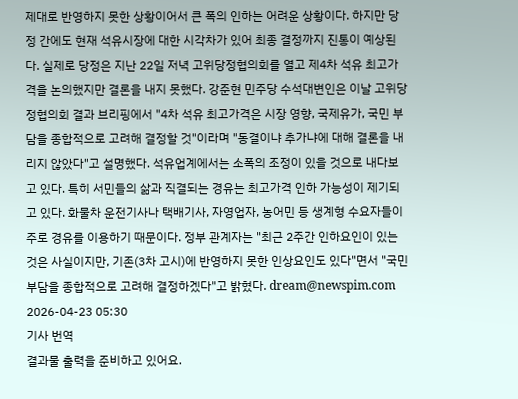제대로 반영하지 못한 상황이어서 큰 폭의 인하는 어려운 상황이다. 하지만 당정 간에도 현재 석유시장에 대한 시각차가 있어 최종 결정까지 진통이 예상된다. 실제로 당정은 지난 22일 저녁 고위당정협의회를 열고 제4차 석유 최고가격을 논의했지만 결론을 내지 못했다. 강준현 민주당 수석대변인은 이날 고위당정협의회 결과 브리핑에서 "4차 석유 최고가격은 시장 영향, 국제유가, 국민 부담을 종합적으로 고려해 결정할 것"이라며 "동결이냐 추가냐에 대해 결론을 내리지 않았다"고 설명했다. 석유업계에서는 소폭의 조정이 있을 것으로 내다보고 있다. 특히 서민들의 삶과 직결되는 경유는 최고가격 인하 가능성이 제기되고 있다. 화물차 운전기사나 택배기사, 자영업자, 농어민 등 생계형 수요자들이 주로 경유를 이용하기 때문이다. 정부 관계자는 "최근 2주간 인하요인이 있는 것은 사실이지만, 기존(3차 고시)에 반영하지 못한 인상요인도 있다"면서 "국민 부담을 종합적으로 고려해 결정하겠다"고 밝혔다. dream@newspim.com 2026-04-23 05:30
기사 번역
결과물 출력을 준비하고 있어요.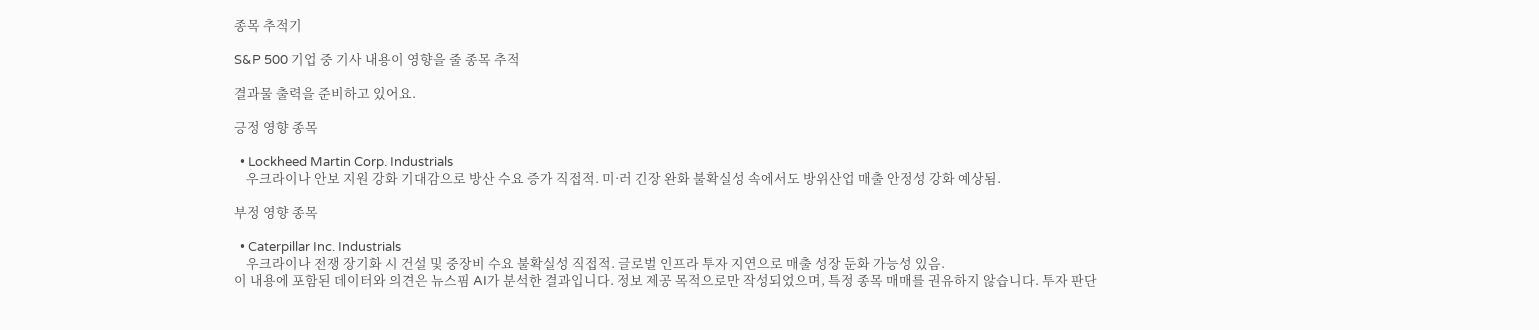종목 추적기

S&P 500 기업 중 기사 내용이 영향을 줄 종목 추적

결과물 출력을 준비하고 있어요.

긍정 영향 종목

  • Lockheed Martin Corp. Industrials
    우크라이나 안보 지원 강화 기대감으로 방산 수요 증가 직접적. 미·러 긴장 완화 불확실성 속에서도 방위산업 매출 안정성 강화 예상됨.

부정 영향 종목

  • Caterpillar Inc. Industrials
    우크라이나 전쟁 장기화 시 건설 및 중장비 수요 불확실성 직접적. 글로벌 인프라 투자 지연으로 매출 성장 둔화 가능성 있음.
이 내용에 포함된 데이터와 의견은 뉴스핌 AI가 분석한 결과입니다. 정보 제공 목적으로만 작성되었으며, 특정 종목 매매를 권유하지 않습니다. 투자 판단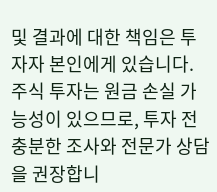및 결과에 대한 책임은 투자자 본인에게 있습니다. 주식 투자는 원금 손실 가능성이 있으므로, 투자 전 충분한 조사와 전문가 상담을 권장합니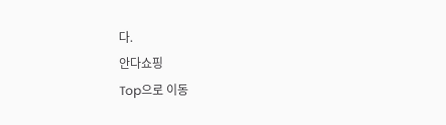다.
안다쇼핑
Top으로 이동